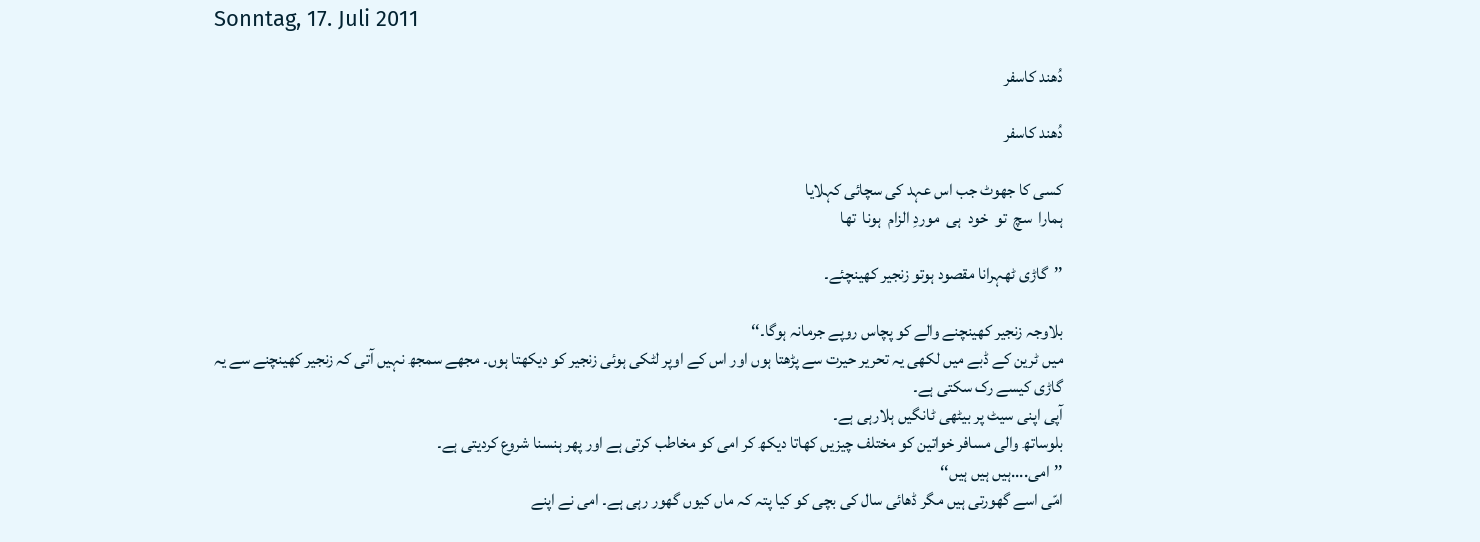Sonntag, 17. Juli 2011

دُھند کاسفر

دُھند کاسفر

کسی کا جھوٹ جب اس عہد کی سچائی کہلایا
ہمارا  سچ  تو  خود  ہی  موردِ الزام  ہونا  تھا

’’گاڑی ٹھہرانا مقصود ہوتو زنجیر کھینچئے۔

بلاوجہ زنجیر کھینچنے والے کو پچاس روپے جرمانہ ہوگا۔‘‘
میں ٹرین کے ڈبے میں لکھی یہ تحریر حیرت سے پڑھتا ہوں اور اس کے اوپر لٹکی ہوئی زنجیر کو دیکھتا ہوں۔ مجھے سمجھ نہیں آتی کہ زنجیر کھینچنے سے یہ گاڑی کیسے رک سکتی ہے۔
آپی اپنی سیٹ پر بیٹھی ٹانگیں ہلارہی ہے۔
بلوساتھ والی مسافر خواتین کو مختلف چیزیں کھاتا دیکھ کر امی کو مخاطب کرتی ہے اور پھر ہنسنا شروع کردیتی ہے۔
’’امی....ہیں ہیں ہیں‘‘
امّی اسے گھورتی ہیں مگر ڈھائی سال کی بچی کو کیا پتہ کہ ماں کیوں گھور رہی ہے۔ امی نے اپنے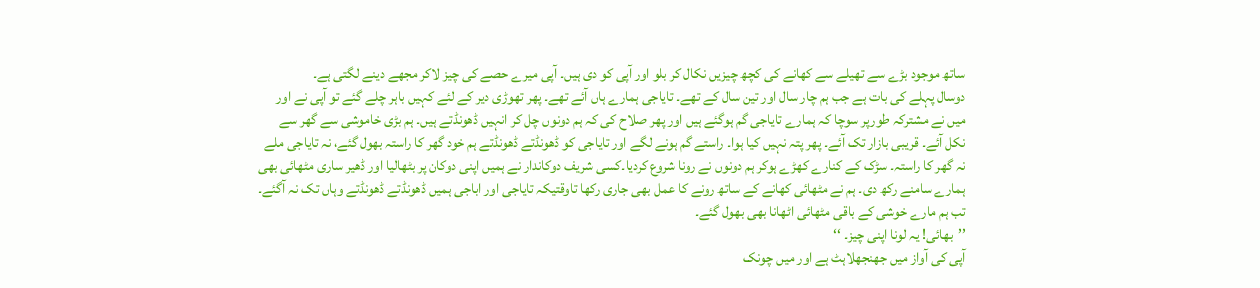ساتھ موجود بڑے سے تھیلے سے کھانے کی کچھ چیزیں نکال کر بلو اور آپی کو دی ہیں۔ آپی میرے حصے کی چیز لاکر مجھے دینے لگتی ہے۔
دوسال پہلے کی بات ہے جب ہم چار سال اور تین سال کے تھے۔ تایاجی ہمارے ہاں آئے تھے۔ پھر تھوڑی دیر کے لئے کہیں باہر چلے گئے تو آپی نے اور میں نے مشترکہ طورپر سوچا کہ ہمارے تایاجی گم ہوگئے ہیں اور پھر صلاح کی کہ ہم دونوں چل کر انہیں ڈھونڈتے ہیں۔ ہم بڑی خاموشی سے گھر سے نکل آئے۔ قریبی بازار تک آئے۔ پھر پتہ نہیں کیا ہوا۔ راستے گم ہونے لگے اور تایاجی کو ڈھونڈتے ڈھونڈتے ہم خود گھر کا راستہ بھول گئے، نہ تایاجی ملے نہ گھر کا راستہ۔ سڑک کے کنارے کھڑے ہوکر ہم دونوں نے رونا شروع کردیا۔کسی شریف دوکاندار نے ہمیں اپنی دوکان پر بٹھالیا اور ڈھیر ساری مٹھائی بھی ہمارے سامنے رکھ دی۔ ہم نے مٹھائی کھانے کے ساتھ رونے کا عمل بھی جاری رکھا تاوقتیکہ تایاجی اور اباجی ہمیں ڈھونڈتے ڈھونڈتے وہاں تک نہ آگئے۔ تب ہم مارے خوشی کے باقی مٹھائی اٹھانا بھی بھول گئے۔
’’بھائی! یہ لونا اپنی چیز۔ ‘‘
آپی کی آواز میں جھنجھلاہٹ ہے اور میں چونک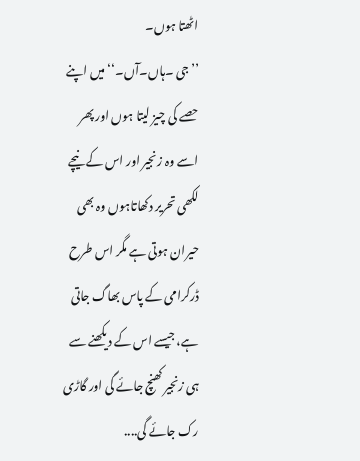اٹھتا ہوں۔
’’جی ۔ہاں۔آں۔‘‘میں اپنے حصے کی چیز لیتا ہوں اور پھر اسے وہ زنجیر اور اس کے نیچے لکھی تحریر دکھاتاہوں وہ بھی حیران ہوتی ہے مگر اس طرح ڈرکرامی کے پاس بھاگ جاتی ہے، جیسے اس کے دیکھنے سے ہی زنجیر کھنچ جائے گی اور گاڑی رک جائے گی....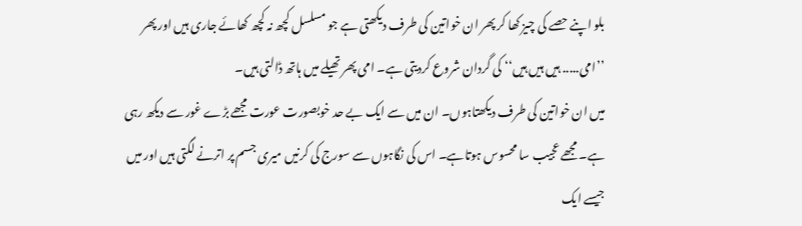بلو اپنے حصے کی چیز کھا کر پھر ان خواتین کی طرف دیکھتی ہے جو مسلسل کچھ نہ کچھ کھائے جاری ہیں اور پھر ’’امی..... ہیں ہیں ہیں‘‘ کی گردان شروع کردیتی ہے۔ امی پھر تھیلے میں ہاتھ ڈالتی ہیں۔
میں ان خواتین کی طرف دیکھتاہوں۔ ان میں سے ایک بے حد خوبصورت عورت مجھے بڑے غور سے دیکھ رہی ہے۔ مجھے عجیب سا محسوس ہوتاہے۔ اس کی نگاہوں سے سورج کی کرنیں میری جسم پر اترنے لگتی ہیں اور میں جیسے ایک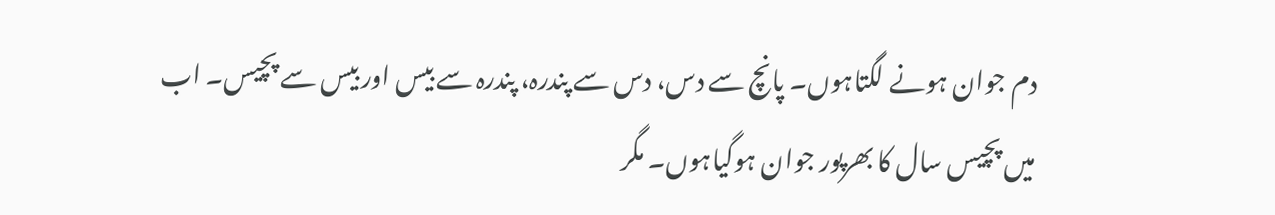دم جوان ہونے لگتاہوں۔ پانچ سے دس، دس سے پندرہ، پندرہ سے بیس اور بیس سے پچیس۔ اب میں پچیس سال کا بھرپور جوان ہوگیاہوں۔ مگر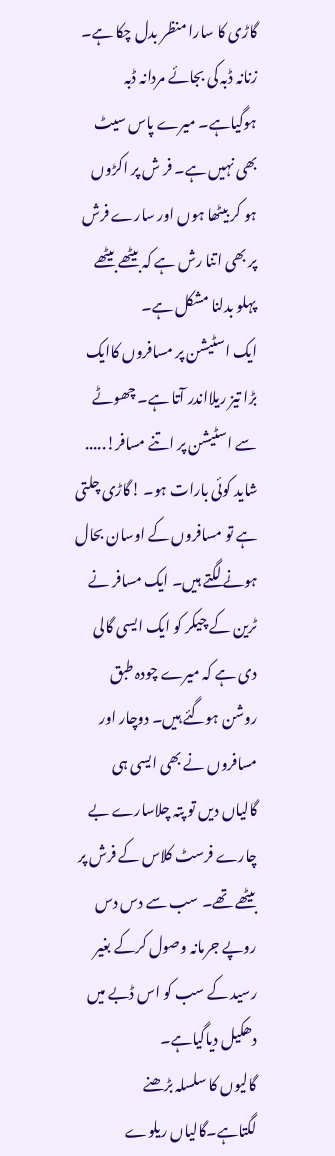گاڑی کا سارا منظر بدل چکا ہے۔ زنانہ ڈبہ کی بجائے مردانہ ڈبہ ہوگیاہے۔ میرے پاس سیٹ بھی نہیں ہے۔ فر ش پر اکڑوں ہو کر بیٹھا ہوں اور سارے فرش پر بھی اتنا رش ہے کہ بیٹھے بیٹھے پہلو بدلنا مشکل ہے۔
ایک اسٹیشن پر مسافروں کاایک بڑا تیز ریلااندر آتا ہے۔ چھوٹے سے اسٹیشن پر اتنے مسافر!..... شاید کوئی بارات ہو۔ !گاڑی چلتی ہے تو مسافروں کے اوسان بحال ہونے لگتے ہیں۔ ایک مسافر نے ٹرین کے چیکر کو ایک ایسی گالی دی ہے کہ میرے چودہ طبق روشن ہوگئے ہیں۔ دوچار اور مسافروں نے بھی ایسی ہی گالیاں دیں تو پتہ چلاسارے بے چارے فرسٹ کلاس کے فرش پر بیٹھے تھے۔ سب سے دس دس روپے جرمانہ وصول کرکے بغیر رسید کے سب کو اس ڈبے میں دھکیل دیاگیاہے۔
گالیوں کا سلسلہ بڑھنے لگتاہے۔گالیاں ریلوے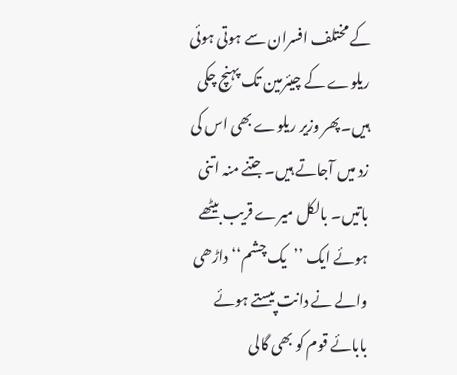کے مختلف افسران سے ہوتی ہوئی ریلوے کے چیئرمین تک پہنچ چکی ہیں۔پھر وزیر ریلوے بھی اس کی زد میں آجاتے ہیں۔ جتنے منہ اتنی باتیں۔ بالکل میرے قریب بیٹھے ہوئے ایک ’’یک چشم‘‘ داڑھی والے نے دانت پیستے ہوئے بابائے قوم کو بھی گالی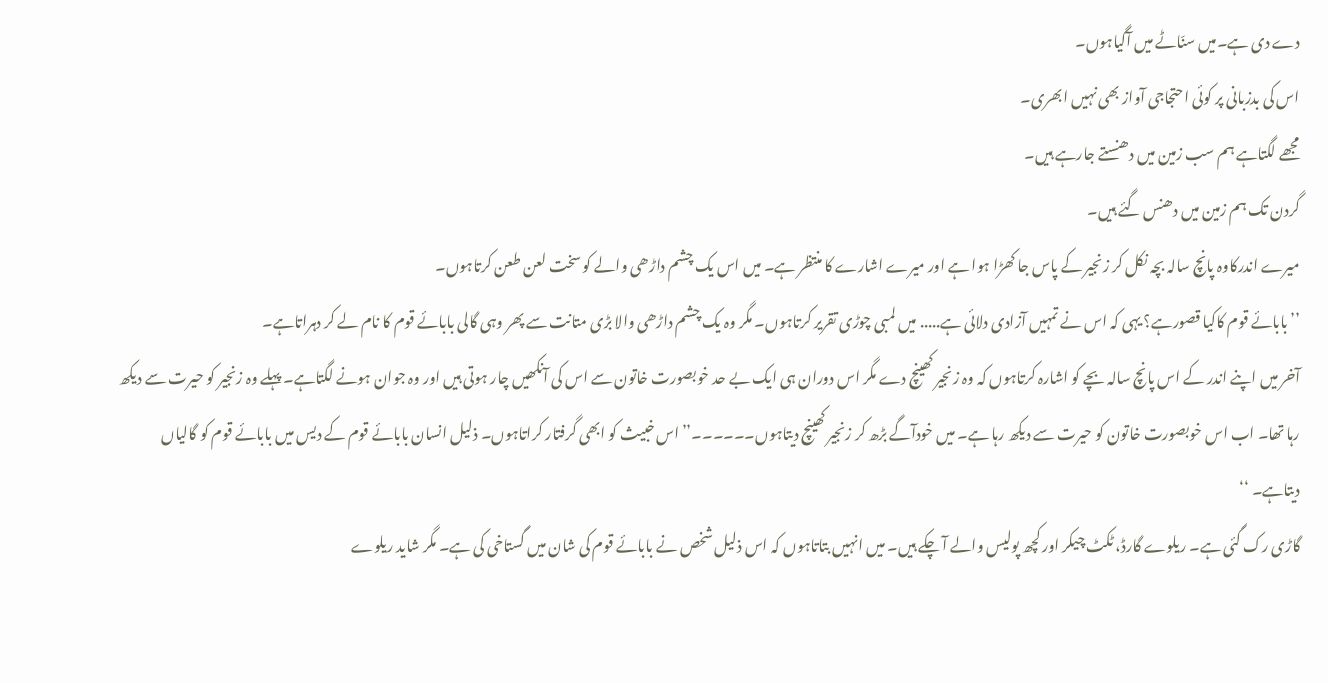دے دی ہے۔میں سنّاٹے میں آگیاہوں۔
اس کی بدزبانی پر کوئی احتجاجی آواز بھی نہیں ابھری۔
مجھے لگتاہے ہم سب زمین میں دھنستے جارہے ہیں۔
گردن تک ہم زمین میں دھنس گئے ہیں۔
میرے اندرکاوہ پانچ سالہ بچہ نکل کر زنجیر کے پاس جا کھڑا ہوا ہے اور میرے اشارے کا منتظر ہے۔ میں اس یک چشم داڑھی والے کو سخت لعن طعن کرتاہوں۔
’’بابائے قوم کاکیا قصورہے؟ یہی کہ اس نے تمہیں آزادی دلائی ہے..... میں لمبی چوڑی تقریر کرتاہوں۔ مگر وہ یک چشم داڑھی والا بڑی متانت سے پھر وہی گالی بابائے قوم کا نام لے کر دہراتاہے۔
آخر میں اپنے اندر کے اس پانچ سالہ بچے کو اشارہ کرتاہوں کہ وہ زنجیر کھینچ دے مگر اس دوران ہی ایک بے حد خوبصورت خاتون سے اس کی آنکھیں چار ہوتی ہیں اور وہ جوان ہونے لگتاہے۔ پہلے وہ زنجیر کو حیرت سے دیکھ رہا تھا۔ اب اس خوبصورت خاتون کو حیرت سے دیکھ رہا ہے۔ میں خودآگے بڑھ کر زنجیر کھینچ دیتاہوں۔۔۔۔۔۔’’اس خبیث کو ابھی گرفتار کراتاہوں۔ ذلیل انسان بابائے قوم کے دیس میں بابائے قوم کو گالیاں دیتاہے۔ ‘‘
گاڑی رک گئی ہے۔ ریلوے گارڈ، ٹکٹ چیکر اور کچھ پولیس والے آ چکے ہیں۔ میں انہیں بتاتاہوں کہ اس ذلیل شخص نے بابائے قوم کی شان میں گستاخی کی ہے۔ مگر شاید ریلوے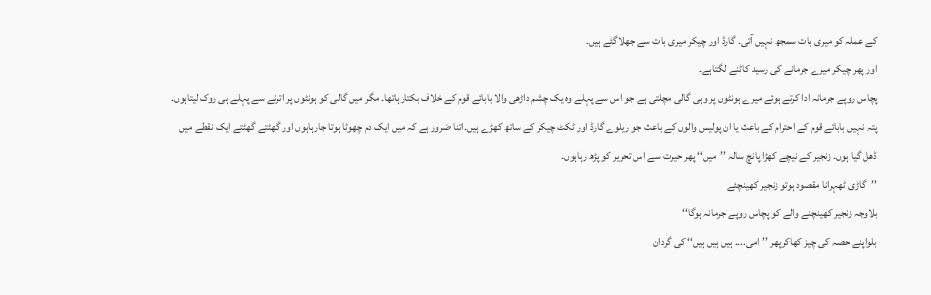کے عملہ کو میری بات سمجھ نہیں آتی۔ گارڈ اور چیکر میری بات سے جھلاگئے ہیں۔
اور پھر چیکر میرے جرمانے کی رسید کاٹنے لگتاہے۔
پچاس روپے جرمانہ ادا کرتے ہوئے میرے ہونٹوں پر وہی گالی مچلتی ہے جو اس سے پہلے وہ یک چشم داڑھی والا بابائے قوم کے خلاف بکتارہاتھا۔ مگر میں گالی کو ہونٹوں پر اترنے سے پہلے ہی روک لیتاہوں۔ پتہ نہیں بابائے قوم کے احترام کے باعث یا ان پولیس والوں کے باعث جو ریلوے گارڈ اور ٹکٹ چیکر کے ساتھ کھڑے ہیں۔اتنا ضرور ہے کہ میں ایک دم چھوٹا ہوتا جارہاہوں اور گھٹتے گھٹتے ایک نقطے میں ڈھل گیا ہوں۔ زنجیر کے نیچے کھڑا پانچ سالہ ’’میں‘‘ پھر حیرت سے اس تحریر کو پڑھ رہاہوں۔
’’گاڑی ٹھہرانا مقصود ہوتو زنجیر کھینچئے
بلاوجہ زنجیر کھینچنے والے کو پچاس روپے جرمانہ ہوگا‘‘
بلواپنے حصہ کی چیز کھاکرپھر ’’امی.... ہیں ہیں ہیں‘‘ کی گردان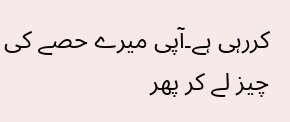کررہی ہے۔آپی میرے حصے کی چیز لے کر پھر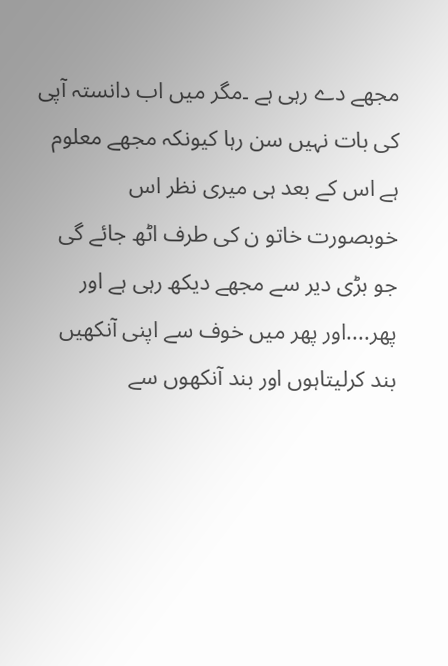مجھے دے رہی ہے ۔مگر میں اب دانستہ آپی کی بات نہیں سن رہا کیونکہ مجھے معلوم ہے اس کے بعد ہی میری نظر اس خوبصورت خاتو ن کی طرف اٹھ جائے گی جو بڑی دیر سے مجھے دیکھ رہی ہے اور پھر....اور پھر میں خوف سے اپنی آنکھیں بند کرلیتاہوں اور بند آنکھوں سے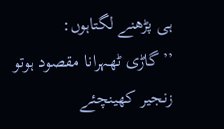ہی پڑھنے لگتاہوں:
’’گاڑی ٹھہرانا مقصود ہوتو زنجیر کھینچئے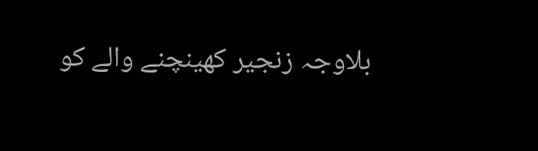بلاوجہ زنجیر کھینچنے والے کو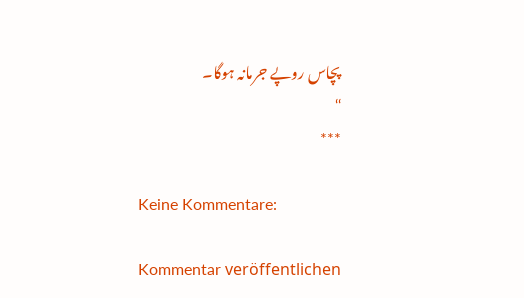پچاس روپے جرمانہ ہوگا۔
‘‘
***

Keine Kommentare:

Kommentar veröffentlichen